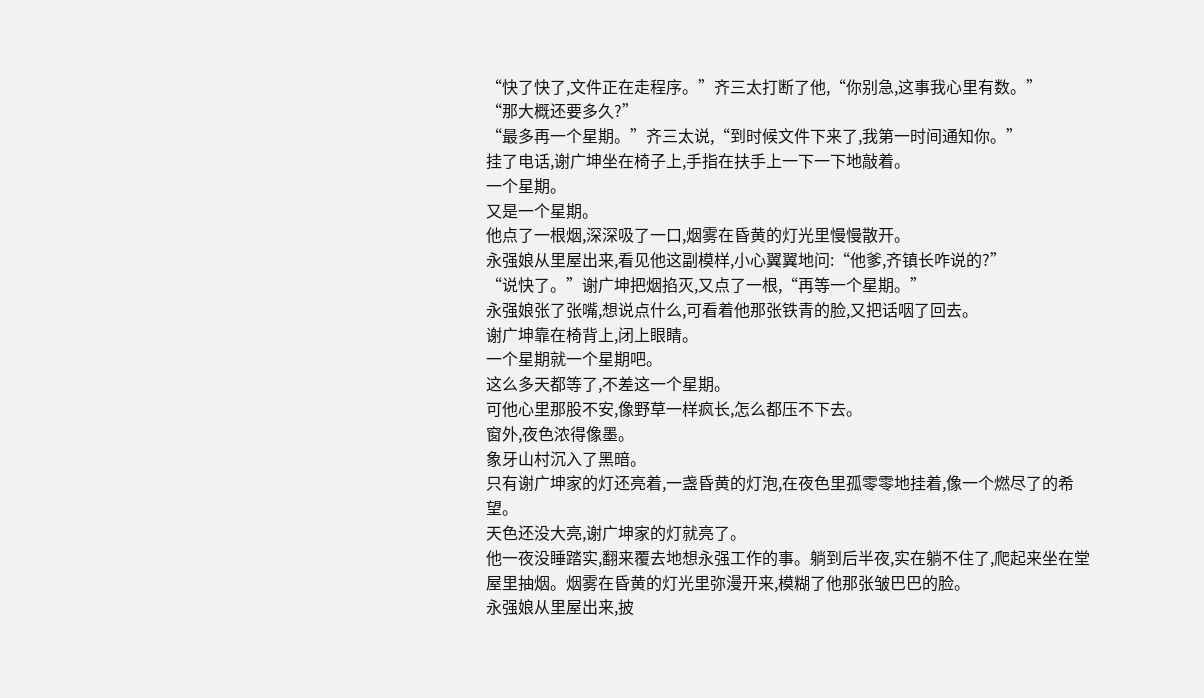“快了快了,文件正在走程序。”齐三太打断了他,“你别急,这事我心里有数。”
“那大概还要多久?”
“最多再一个星期。”齐三太说,“到时候文件下来了,我第一时间通知你。”
挂了电话,谢广坤坐在椅子上,手指在扶手上一下一下地敲着。
一个星期。
又是一个星期。
他点了一根烟,深深吸了一口,烟雾在昏黄的灯光里慢慢散开。
永强娘从里屋出来,看见他这副模样,小心翼翼地问:“他爹,齐镇长咋说的?”
“说快了。”谢广坤把烟掐灭,又点了一根,“再等一个星期。”
永强娘张了张嘴,想说点什么,可看着他那张铁青的脸,又把话咽了回去。
谢广坤靠在椅背上,闭上眼睛。
一个星期就一个星期吧。
这么多天都等了,不差这一个星期。
可他心里那股不安,像野草一样疯长,怎么都压不下去。
窗外,夜色浓得像墨。
象牙山村沉入了黑暗。
只有谢广坤家的灯还亮着,一盏昏黄的灯泡,在夜色里孤零零地挂着,像一个燃尽了的希望。
天色还没大亮,谢广坤家的灯就亮了。
他一夜没睡踏实,翻来覆去地想永强工作的事。躺到后半夜,实在躺不住了,爬起来坐在堂屋里抽烟。烟雾在昏黄的灯光里弥漫开来,模糊了他那张皱巴巴的脸。
永强娘从里屋出来,披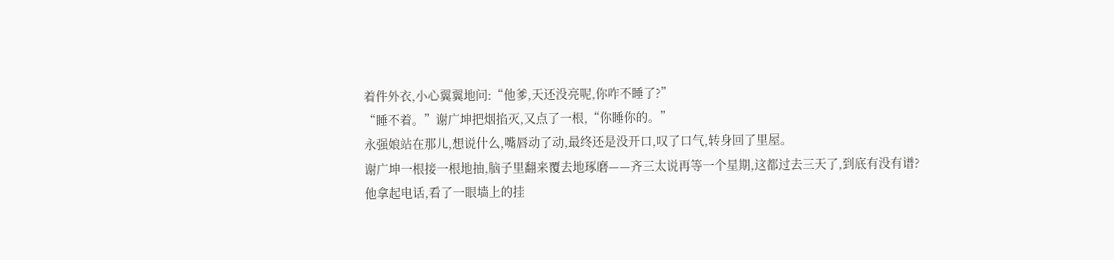着件外衣,小心翼翼地问:“他爹,天还没亮呢,你咋不睡了?”
“睡不着。”谢广坤把烟掐灭,又点了一根,“你睡你的。”
永强娘站在那儿,想说什么,嘴唇动了动,最终还是没开口,叹了口气,转身回了里屋。
谢广坤一根接一根地抽,脑子里翻来覆去地琢磨——齐三太说再等一个星期,这都过去三天了,到底有没有谱?
他拿起电话,看了一眼墙上的挂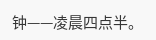钟——凌晨四点半。